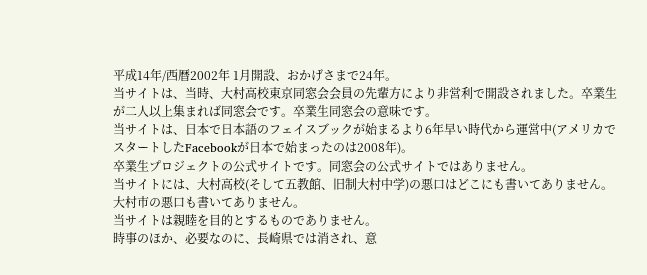平成14年/西暦2002年 1月開設、おかげさまで24年。
当サイトは、当時、大村高校東京同窓会会員の先輩方により非営利で開設されました。卒業生が二人以上集まれば同窓会です。卒業生同窓会の意味です。
当サイトは、日本で日本語のフェイスブックが始まるより6年早い時代から運営中(アメリカでスタートしたFacebookが日本で始まったのは2008年)。
卒業生プロジェクトの公式サイトです。同窓会の公式サイトではありません。
当サイトには、大村高校(そして五教館、旧制大村中学)の悪口はどこにも書いてありません。大村市の悪口も書いてありません。
当サイトは親睦を目的とするものでありません。
時事のほか、必要なのに、長崎県では消され、意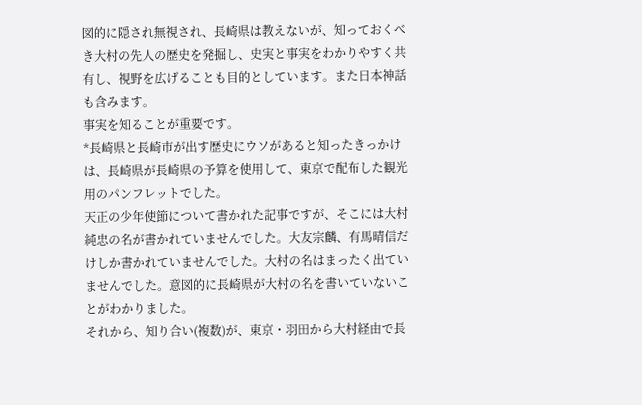図的に隠され無視され、長崎県は教えないが、知っておくべき大村の先人の歴史を発掘し、史実と事実をわかりやすく共有し、視野を広げることも目的としています。また日本神話も含みます。
事実を知ることが重要です。
*長崎県と長崎市が出す歴史にウソがあると知ったきっかけは、長崎県が長崎県の予算を使用して、東京で配布した観光用のパンフレットでした。
天正の少年使節について書かれた記事ですが、そこには大村純忠の名が書かれていませんでした。大友宗麟、有馬晴信だけしか書かれていませんでした。大村の名はまったく出ていませんでした。意図的に長崎県が大村の名を書いていないことがわかりました。
それから、知り合い(複数)が、東京・羽田から大村経由で長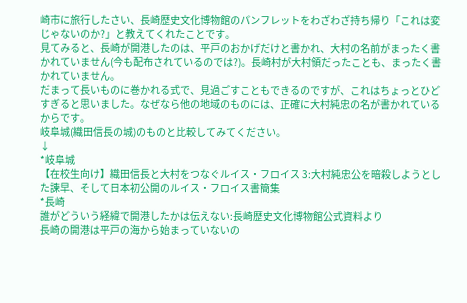崎市に旅行したさい、長崎歴史文化博物館のパンフレットをわざわざ持ち帰り「これは変じゃないのか?」と教えてくれたことです。
見てみると、長崎が開港したのは、平戸のおかげだけと書かれ、大村の名前がまったく書かれていません(今も配布されているのでは?)。長崎村が大村領だったことも、まったく書かれていません。
だまって長いものに巻かれる式で、見過ごすこともできるのですが、これはちょっとひどすぎると思いました。なぜなら他の地域のものには、正確に大村純忠の名が書かれているからです。
岐阜城(織田信長の城)のものと比較してみてください。
↓
*岐阜城
【在校生向け】織田信長と大村をつなぐルイス・フロイス 3:大村純忠公を暗殺しようとした諫早、そして日本初公開のルイス・フロイス書簡集
*長崎
誰がどういう経緯で開港したかは伝えない:長崎歴史文化博物館公式資料より
長崎の開港は平戸の海から始まっていないの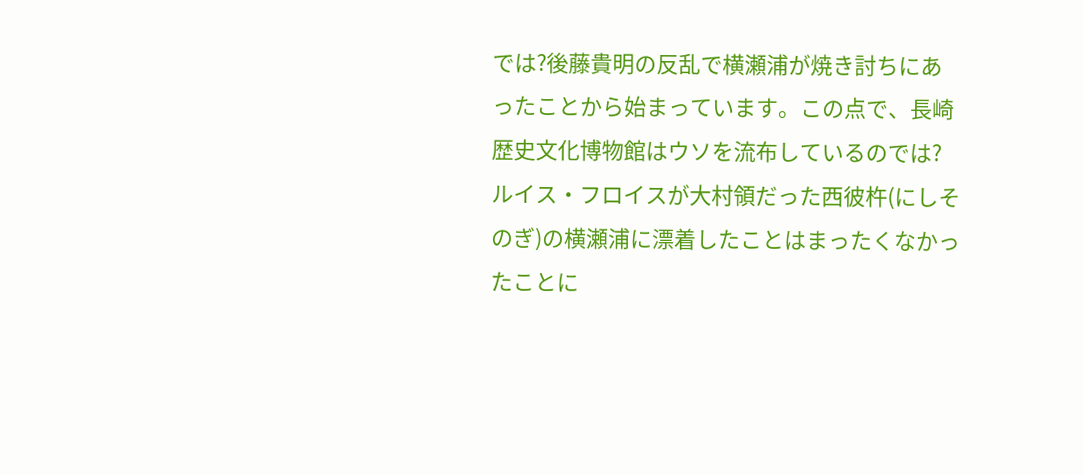では?後藤貴明の反乱で横瀬浦が焼き討ちにあったことから始まっています。この点で、長崎歴史文化博物館はウソを流布しているのでは?
ルイス・フロイスが大村領だった西彼杵(にしそのぎ)の横瀬浦に漂着したことはまったくなかったことに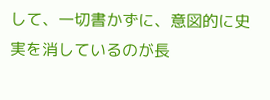して、一切書かずに、意図的に史実を消しているのが長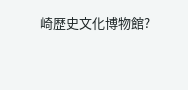崎歴史文化博物館?